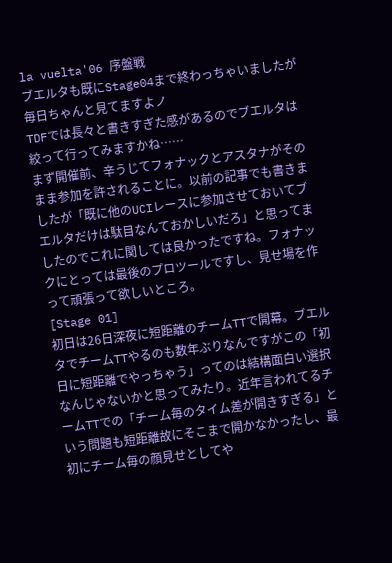la vuelta'06 序盤戦
ブエルタも既にStage04まで終わっちゃいましたが毎日ちゃんと見てますよノ
TDFでは長々と書きすぎた感があるのでブエルタは絞って行ってみますかね……
まず開催前、辛うじてフォナックとアスタナがそのまま参加を許されることに。以前の記事でも書きましたが「既に他のUCIレースに参加させておいてブエルタだけは駄目なんておかしいだろ」と思ってましたのでこれに関しては良かったですね。フォナックにとっては最後のプロツールですし、見せ場を作って頑張って欲しいところ。
[Stage 01]
初日は26日深夜に短距離のチームTTで開幕。ブエルタでチームTTやるのも数年ぶりなんですがこの「初日に短距離でやっちゃう」ってのは結構面白い選択なんじゃないかと思ってみたり。近年言われてるチームTTでの「チーム毎のタイム差が開きすぎる」という問題も短距離故にそこまで開かなかったし、最初にチーム毎の顔見せとしてや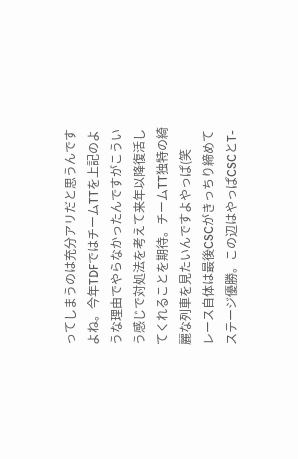ってしまうのは充分アリだと思うんですよね。今年TDFではチームTTを上記のような理由でやらなかったんですがこういう感じで対処法を考えて来年以降復活してくれることを期待。チームTT独特の綺麗な列車を見たいんですよやっぱ(笑
レース自体は最後CSCがきっちり締めてステージ優勝。この辺はやっぱCSCとT-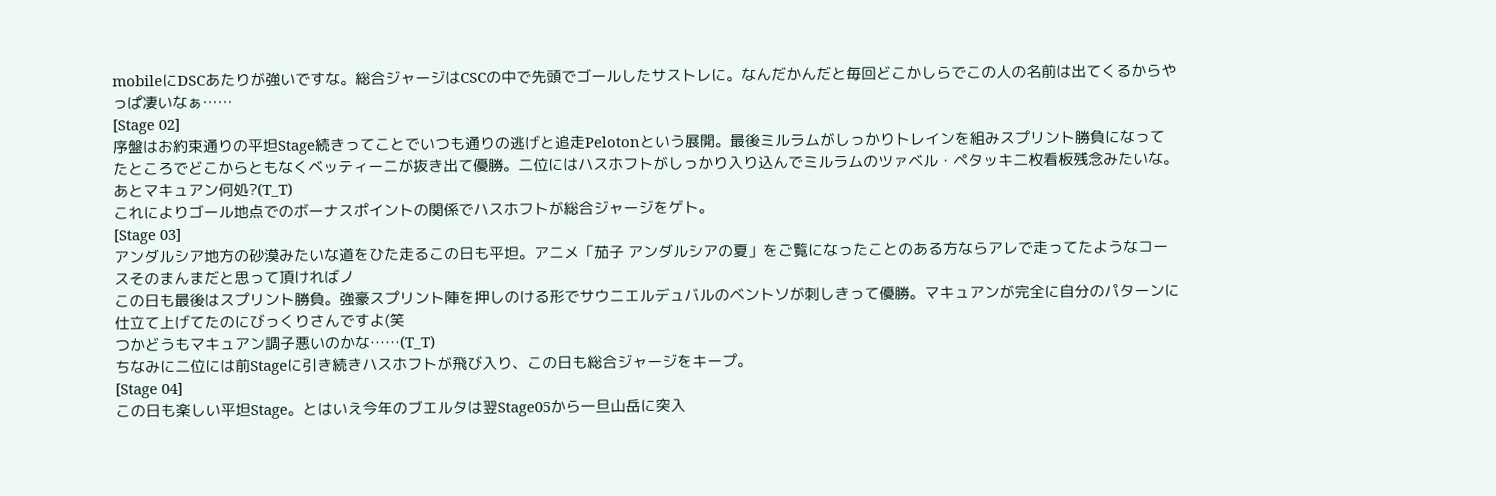mobileにDSCあたりが強いですな。総合ジャージはCSCの中で先頭でゴールしたサストレに。なんだかんだと毎回どこかしらでこの人の名前は出てくるからやっぱ凄いなぁ……
[Stage 02]
序盤はお約束通りの平坦Stage続きってことでいつも通りの逃げと追走Pelotonという展開。最後ミルラムがしっかりトレインを組みスプリント勝負になってたところでどこからともなくベッティーニが抜き出て優勝。二位にはハスホフトがしっかり入り込んでミルラムのツァベル・ペタッキ二枚看板残念みたいな。あとマキュアン何処?(T_T)
これによりゴール地点でのボーナスポイントの関係でハスホフトが総合ジャージをゲト。
[Stage 03]
アンダルシア地方の砂漠みたいな道をひた走るこの日も平坦。アニメ「茄子 アンダルシアの夏」をご覧になったことのある方ならアレで走ってたようなコースそのまんまだと思って頂ければノ
この日も最後はスプリント勝負。強豪スプリント陣を押しのける形でサウニエルデュバルのベントソが刺しきって優勝。マキュアンが完全に自分のパターンに仕立て上げてたのにびっくりさんですよ(笑
つかどうもマキュアン調子悪いのかな……(T_T)
ちなみに二位には前Stageに引き続きハスホフトが飛び入り、この日も総合ジャージをキープ。
[Stage 04]
この日も楽しい平坦Stage。とはいえ今年のブエルタは翌Stage05から一旦山岳に突入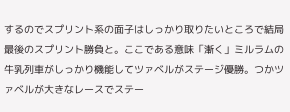するのでスプリント系の面子はしっかり取りたいところで結局最後のスプリント勝負と。ここである意味「漸く」ミルラムの牛乳列車がしっかり機能してツァベルがステージ優勝。つかツァベルが大きなレースでステー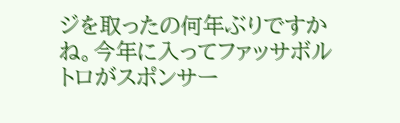ジを取ったの何年ぶりですかね。今年に入ってファッサボルトロがスポンサー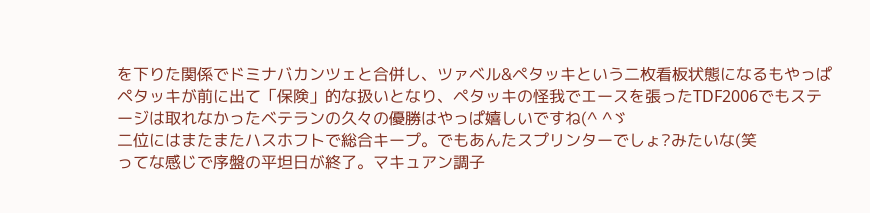を下りた関係でドミナバカンツェと合併し、ツァベル&ペタッキという二枚看板状態になるもやっぱペタッキが前に出て「保険」的な扱いとなり、ペタッキの怪我でエースを張ったTDF2006でもステージは取れなかったベテランの久々の優勝はやっぱ嬉しいですね(^ ^ゞ
二位にはまたまたハスホフトで総合キープ。でもあんたスプリンターでしょ?みたいな(笑
ってな感じで序盤の平坦日が終了。マキュアン調子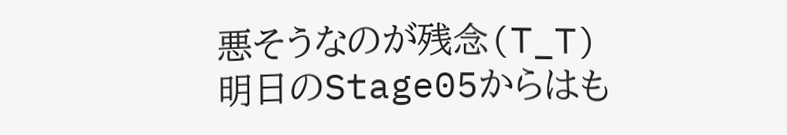悪そうなのが残念(T_T)
明日のStage05からはも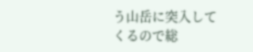う山岳に突入してくるので総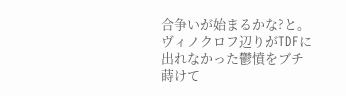合争いが始まるかな?と。ヴィノクロフ辺りがTDFに出れなかった鬱憤をブチ蒔けて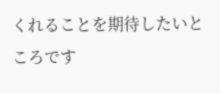くれることを期待したいところです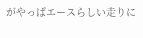がやっぱエースらしい走りに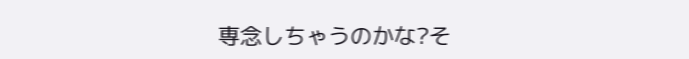専念しちゃうのかな?そ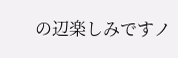の辺楽しみですノ